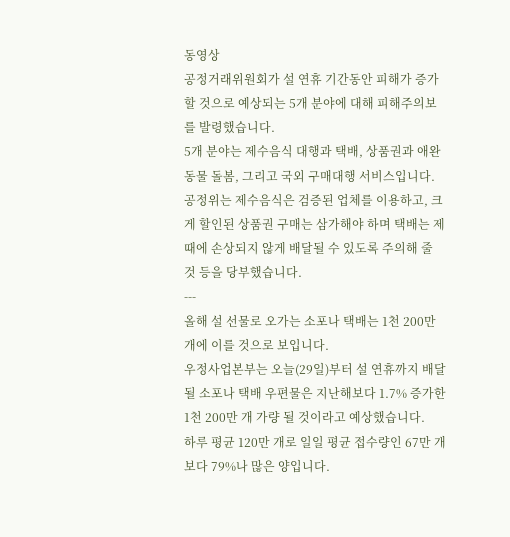동영상
공정거래위원회가 설 연휴 기간동안 피해가 증가할 것으로 예상되는 5개 분야에 대해 피해주의보를 발령했습니다.
5개 분야는 제수음식 대행과 택배, 상품권과 애완동물 돌봄, 그리고 국외 구매대행 서비스입니다.
공정위는 제수음식은 검증된 업체를 이용하고, 크게 할인된 상품권 구매는 삼가해야 하며 택배는 제때에 손상되지 않게 배달될 수 있도록 주의해 줄 것 등을 당부했습니다.
---
올해 설 선물로 오가는 소포나 택배는 1천 200만 개에 이를 것으로 보입니다.
우정사업본부는 오늘(29일)부터 설 연휴까지 배달될 소포나 택배 우편물은 지난해보다 1.7% 증가한 1천 200만 개 가량 될 것이라고 예상했습니다.
하루 평균 120만 개로 일일 평균 접수량인 67만 개보다 79%나 많은 양입니다.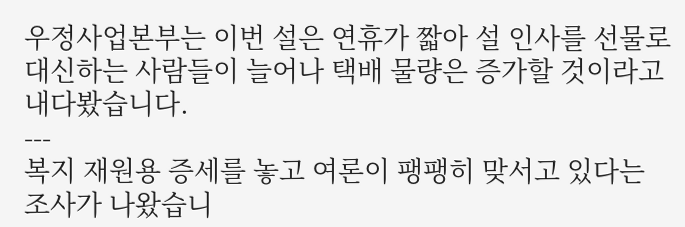우정사업본부는 이번 설은 연휴가 짧아 설 인사를 선물로 대신하는 사람들이 늘어나 택배 물량은 증가할 것이라고 내다봤습니다.
---
복지 재원용 증세를 놓고 여론이 팽팽히 맞서고 있다는 조사가 나왔습니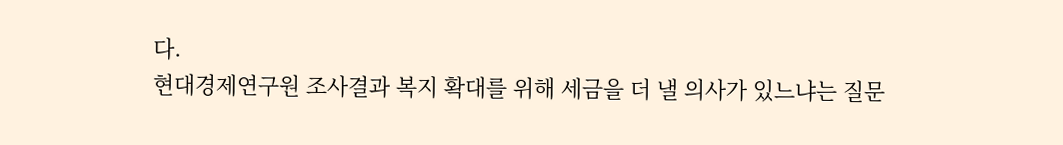다.
현대경제연구원 조사결과 복지 확대를 위해 세금을 더 낼 의사가 있느냐는 질문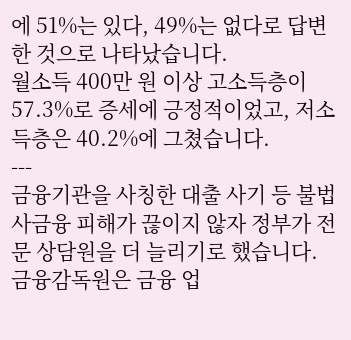에 51%는 있다, 49%는 없다로 답변한 것으로 나타났습니다.
월소득 400만 원 이상 고소득층이 57.3%로 증세에 긍정적이었고, 저소득층은 40.2%에 그쳤습니다.
---
금융기관을 사칭한 대출 사기 등 불법 사금융 피해가 끊이지 않자 정부가 전문 상담원을 더 늘리기로 했습니다.
금융감독원은 금융 업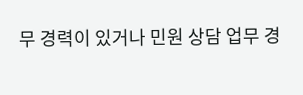무 경력이 있거나 민원 상담 업무 경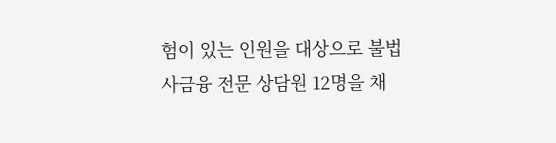험이 있는 인원을 대상으로 불법 사금융 전문 상담원 12명을 채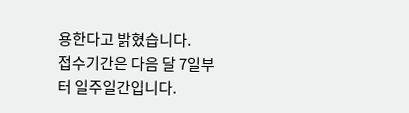용한다고 밝혔습니다.
접수기간은 다음 달 7일부터 일주일간입니다.